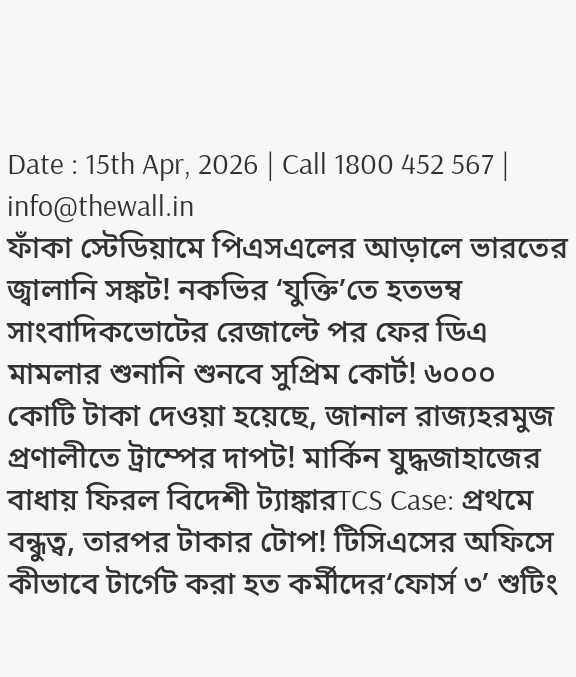Date : 15th Apr, 2026 | Call 1800 452 567 | info@thewall.in
ফাঁকা স্টেডিয়ামে পিএসএলের আড়ালে ভারতের জ্বালানি সঙ্কট! নকভির ‘যুক্তি’তে হতভম্ব সাংবাদিকভোটের রেজাল্টে পর ফের ডিএ মামলার শুনানি শুনবে সুপ্রিম কোর্ট! ৬০০০ কোটি টাকা দেওয়া হয়েছে, জানাল রাজ্যহরমুজ প্রণালীতে ট্রাম্পের দাপট! মার্কিন যুদ্ধজাহাজের বাধায় ফিরল বিদেশী ট্যাঙ্কারTCS Case: প্রথমে বন্ধুত্ব, তারপর টাকার টোপ! টিসিএসের অফিসে কীভাবে টার্গেট করা হত কর্মীদের‘ফোর্স ৩’ শুটিং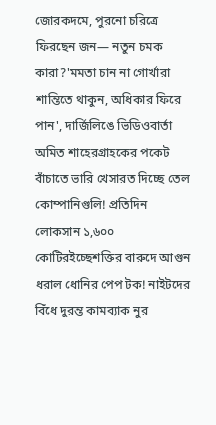জোরকদমে, পুরনো চরিত্রে ফিরছেন জন— নতুন চমক কারা?'মমতা চান না গোর্খারা শান্তিতে থাকুন, অধিকার ফিরে পান', দার্জিলিঙে ভিডিওবার্তা অমিত শাহেরগ্রাহকের পকেট বাঁচাতে ভারি খেসারত দিচ্ছে তেল কোম্পানিগুলি! প্রতিদিন লোকসান ১,৬০০ কোটিরইচ্ছেশক্তির বারুদে আগুন ধরাল ধোনির পেপ টক! নাইটদের বিঁধে দুরন্ত কামব্যাক নুর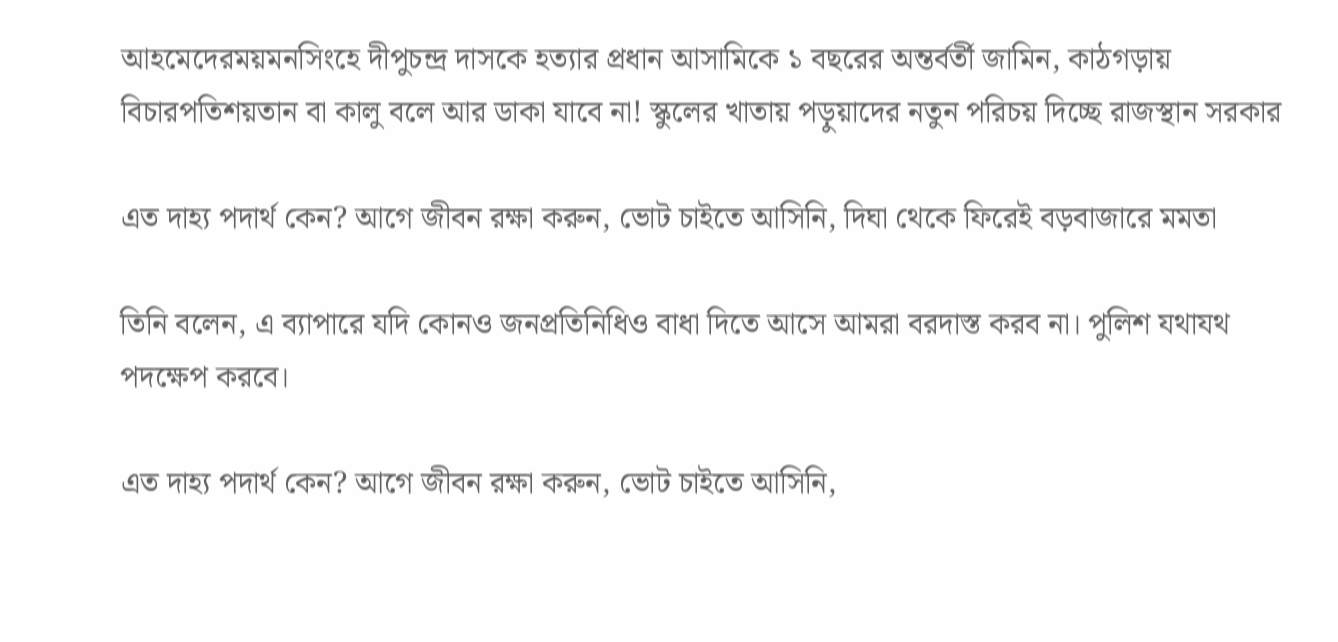আহমেদেরময়মনসিংহে দীপুচন্দ্র দাসকে হত্যার প্রধান আসামিকে ১ বছরের অন্তর্বর্তী জামিন, কাঠগড়ায় বিচারপতিশয়তান বা কালু বলে আর ডাকা যাবে না! স্কুলের খাতায় পড়ুয়াদের নতুন পরিচয় দিচ্ছে রাজস্থান সরকার

এত দাহ্য পদার্থ কেন? আগে জীবন রক্ষা করুন, ভোট চাইতে আসিনি, দিঘা থেকে ফিরেই বড়বাজারে মমতা

তিনি বলেন, এ ব্যাপারে যদি কোনও জনপ্রতিনিধিও বাধা দিতে আসে আমরা বরদাস্ত করব না। পুলিশ যথাযথ পদক্ষেপ করবে।

এত দাহ্য পদার্থ কেন? আগে জীবন রক্ষা করুন, ভোট চাইতে আসিনি,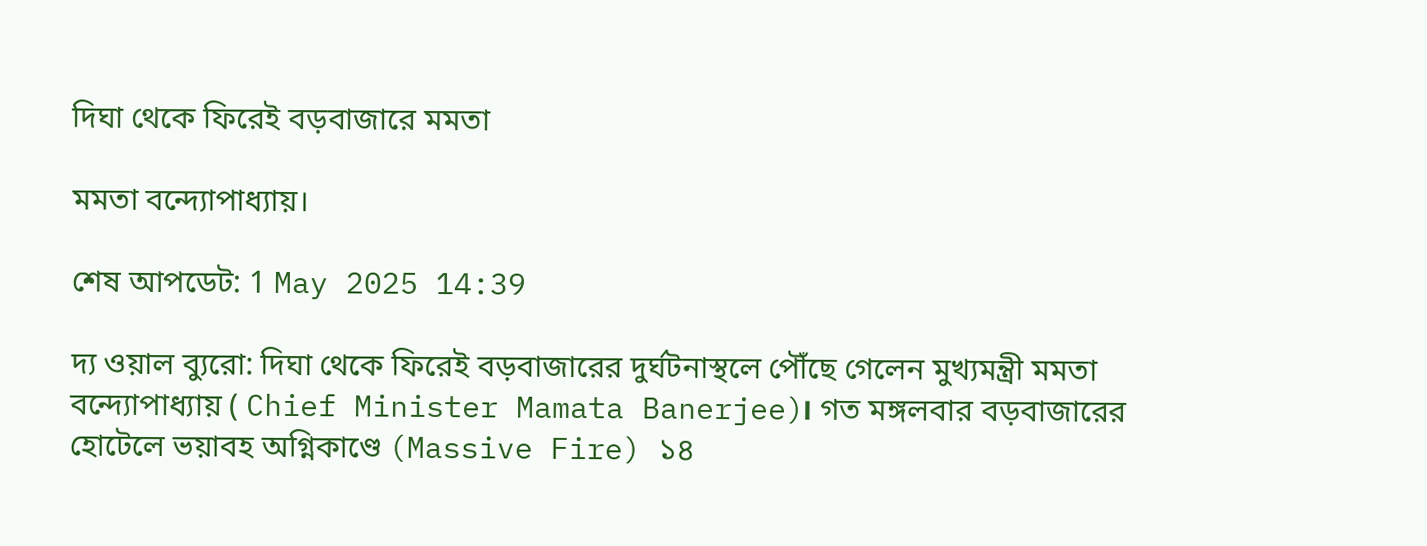দিঘা থেকে ফিরেই বড়বাজারে মমতা

মমতা বন্দ্যোপাধ্যায়।

শেষ আপডেট: 1 May 2025 14:39

দ্য ওয়াল ব্যুরো: দিঘা থেকে ফিরেই বড়বাজারের দুর্ঘটনাস্থলে পৌঁছে গেলেন মুখ্যমন্ত্রী মমতা বন্দ্যোপাধ্যায় ( Chief Minister Mamata Banerjee)। গত মঙ্গলবার বড়বাজারের হোটেলে ভয়াবহ অগ্নিকাণ্ডে (Massive Fire) ১৪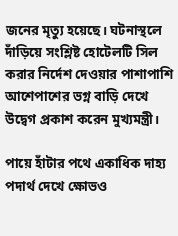জনের মৃত্যু হয়েছে। ঘটনাস্থলে দাঁড়িয়ে সংশ্লিষ্ট হোটেলটি সিল করার নির্দেশ দেওয়ার পাশাপাশি আশেপাশের ভগ্ন বাড়ি দেখে উদ্বেগ প্রকাশ করেন মুখ্যমন্ত্রী।

পায়ে হাঁটার পথে একাধিক দাহ্য পদার্থ দেখে ক্ষোভও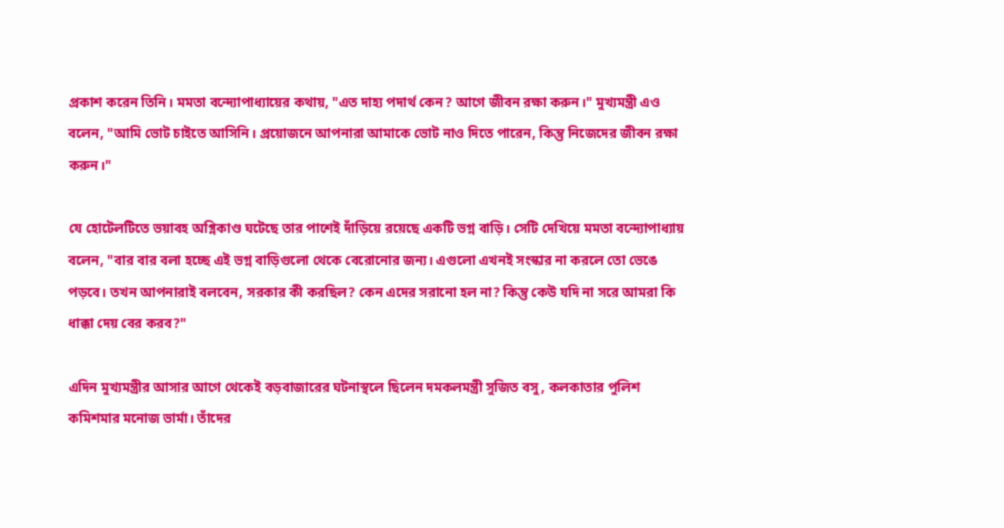প্রকাশ করেন তিনি। মমতা বন্দ্যোপাধ্যায়ের কথায়, "এত দাহ্য পদার্থ কেন? আগে জীবন রক্ষা করুন।" মুখ্যমন্ত্রী এও বলেন, "আমি ভোট চাইতে আসিনি। প্রয়োজনে আপনারা আমাকে ভোট নাও দিতে পারেন, কিন্তু নিজেদের জীবন রক্ষা করুন।"

যে হোটেলটিতে ভয়াবহ অগ্নিকাণ্ড ঘটেছে তার পাশেই দাঁড়িয়ে রয়েছে একটি ভগ্ন বাড়ি। সেটি দেখিয়ে মমতা বন্দ্যোপাধ্যায় বলেন, "বার বার বলা হচ্ছে এই ভগ্ন বাড়িগুলো থেকে বেরোনোর জন্য। এগুলো এখনই সংস্কার না করলে তো ভেঙে পড়বে। তখন আপনারাই বলবেন, সরকার কী করছিল? কেন এদের সরানো হল না? কিন্তু কেউ যদি না সরে আমরা কি ধাক্কা দেয় বের করব?"

এদিন মুখ্যমন্ত্রীর আসার আগে থেকেই বড়বাজারের ঘটনাস্থলে ছিলেন দমকলমন্ত্রী সুজিত বসু, কলকাতার পুলিশ কমিশমার মনোজ ভার্মা। তাঁদের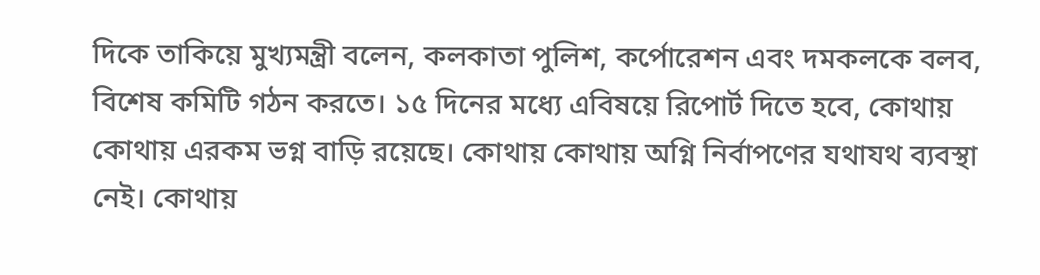দিকে তাকিয়ে মুখ্যমন্ত্রী বলেন, কলকাতা পুলিশ, কর্পোরেশন এবং দমকলকে বলব, বিশেষ কমিটি গঠন করতে। ১৫ দিনের মধ্যে এবিষয়ে রিপোর্ট দিতে হবে, কোথায় কোথায় এরকম ভগ্ন বাড়ি রয়েছে। কোথায় কোথায় অগ্নি নির্বাপণের যথাযথ ব্যবস্থা নেই। কোথায়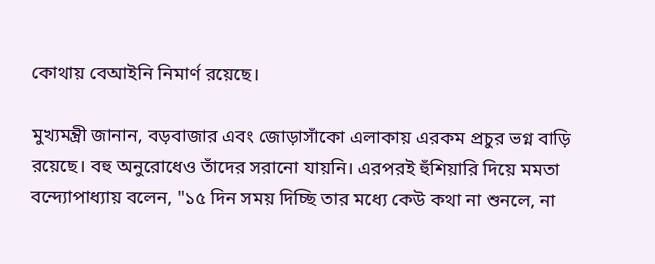কোথায় বেআইনি নিমার্ণ রয়েছে।

মুখ্যমন্ত্রী জানান, বড়বাজার এবং জোড়াসাঁকো এলাকায় এরকম প্রচুর ভগ্ন বাড়ি রয়েছে। বহু অনুরোধেও তাঁদের সরানো যায়নি। এরপরই হুঁশিয়ারি দিয়ে মমতা বন্দ্যোপাধ্যায় বলেন, "১৫ দিন সময় দিচ্ছি তার মধ্যে কেউ কথা না শুনলে, না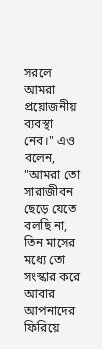সরলে আমরা প্রয়োজনীয় ব্যবস্থা নেব।" এও বলেন, "আমরা তো সারাজীবন ছেড়ে যেতে বলছি না, তিন মাসের মধ্যে তো সংস্কার করে আবার আপনাদের ফিরিয়ে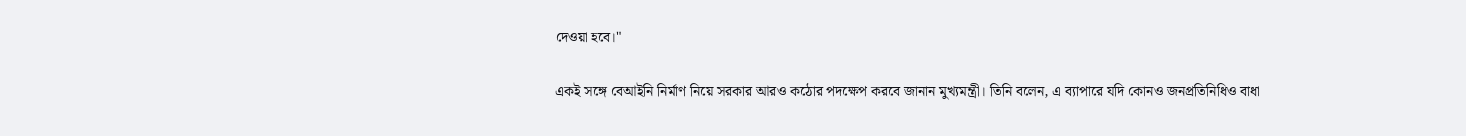দেওয়া হবে।"

একই সঙ্গে বেআইনি নির্মাণ নিয়ে সরকার আরও কঠোর পদক্ষেপ করবে জানান মুখ্যমন্ত্রী। তিনি বলেন, এ ব্যাপারে যদি কোনও জনপ্রতিনিধিও বাধা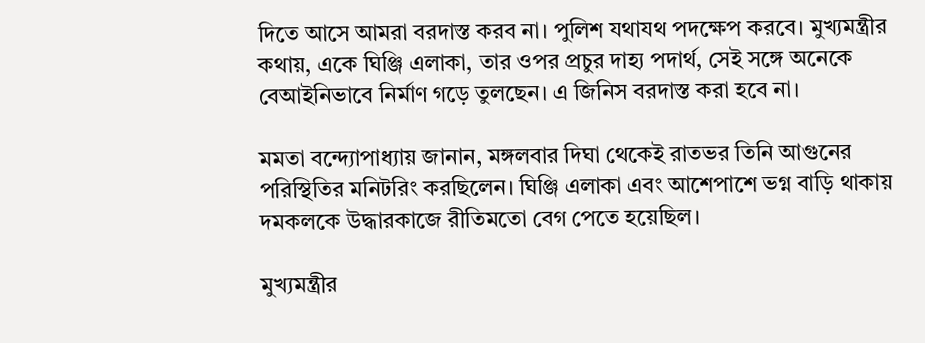দিতে আসে আমরা বরদাস্ত করব না। পুলিশ যথাযথ পদক্ষেপ করবে। মুখ্যমন্ত্রীর কথায়, একে ঘিঞ্জি এলাকা, তার ওপর প্রচুর দাহ্য পদার্থ, সেই সঙ্গে অনেকে বেআইনিভাবে নির্মাণ গড়ে তুলছেন। এ জিনিস বরদাস্ত করা হবে না।

মমতা বন্দ্যোপাধ্যায় জানান, মঙ্গলবার দিঘা থেকেই রাতভর তিনি আগুনের পরিস্থিতির মনিটরিং করছিলেন। ঘিঞ্জি এলাকা এবং আশেপাশে ভগ্ন বাড়ি থাকায় দমকলকে উদ্ধারকাজে রীতিমতো বেগ পেতে হয়েছিল।

মুখ্যমন্ত্রীর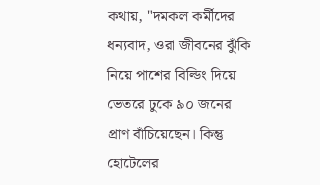কথায়, "দমকল কর্মীদের ধন্যবাদ, ওরা জীবনের ঝুঁকি নিয়ে পাশের বিল্ডিং দিয়ে ভেতরে ঢুকে ৯০ জনের প্রাণ বাঁচিয়েছেন। কিন্তু হোটেলের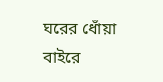ঘরের ধোঁয়া বাইরে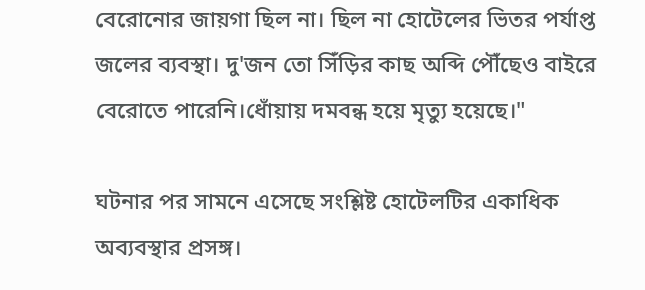বেরোনোর জায়গা ছিল না। ছিল না হোটেলের ভিতর পর্যাপ্ত জলের ব্যবস্থা। দু'জন তো সিঁড়ির কাছ অব্দি পৌঁছেও বাইরে বেরোতে পারেনি।ধোঁয়ায় দমবন্ধ হয়ে মৃত্যু হয়েছে।"

ঘটনার পর সামনে এসেছে সংশ্লিষ্ট হোটেলটির একাধিক অব্যবস্থার প্রসঙ্গ।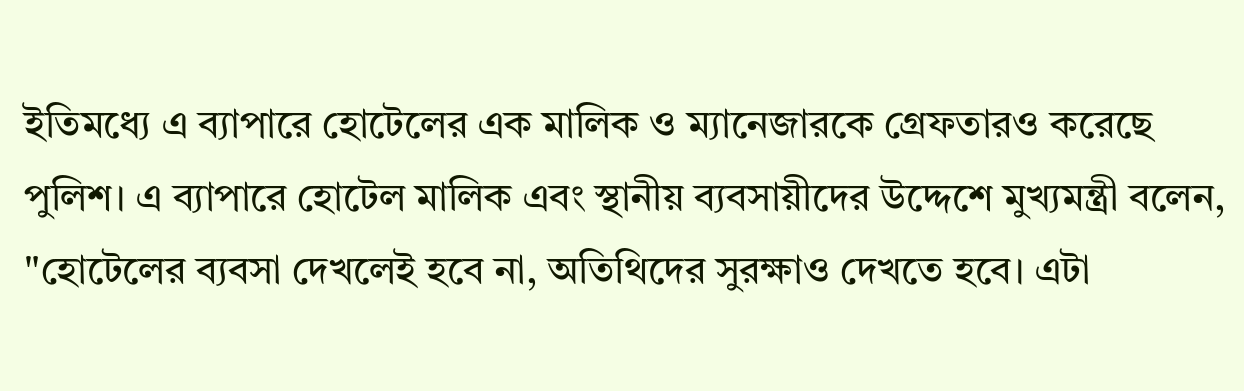ইতিমধ্যে এ ব্যাপারে হোটেলের এক মালিক ও ম্যানেজারকে গ্রেফতারও করেছে পুলিশ। এ ব্যাপারে হোটেল মালিক এবং স্থানীয় ব্যবসায়ীদের উদ্দেশে মুখ্যমন্ত্রী বলেন, "হোটেলের ব্যবসা দেখলেই হবে না, অতিথিদের সুরক্ষাও দেখতে হবে। এটা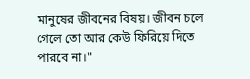মানুষের জীবনের বিষয়। জীবন চলে গেলে তো আর কেউ ফিরিয়ে দিতে পারবে না।"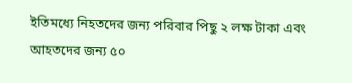ইতিমধ্যে নিহতদের জন্য পরিবার পিছু ২ লক্ষ টাকা এবং আহতদের জন্য ৫০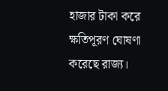হাজার টাকা করে ক্ষতিপূরণ ঘোষণা করেছে রাজ্য।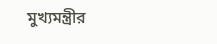মুখ্যমন্ত্রীর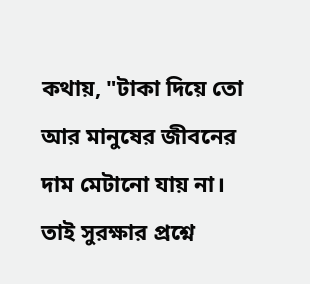কথায়, "টাকা দিয়ে তো আর মানুষের জীবনের দাম মেটানো যায় না। তাই সুরক্ষার প্রশ্নে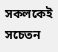সকলকেই সচেতন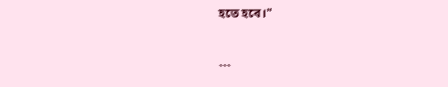হতে হবে।"


```